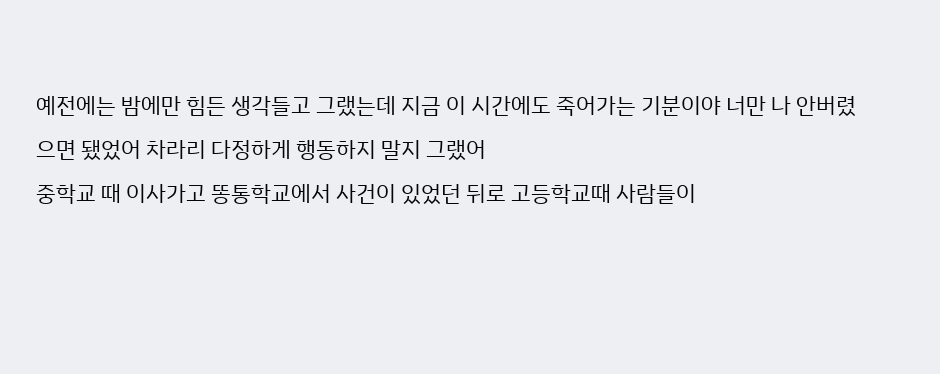예전에는 밤에만 힘든 생각들고 그랬는데 지금 이 시간에도 죽어가는 기분이야 너만 나 안버렸으면 됐었어 차라리 다정하게 행동하지 말지 그랬어
중학교 때 이사가고 똥통학교에서 사건이 있었던 뒤로 고등학교때 사람들이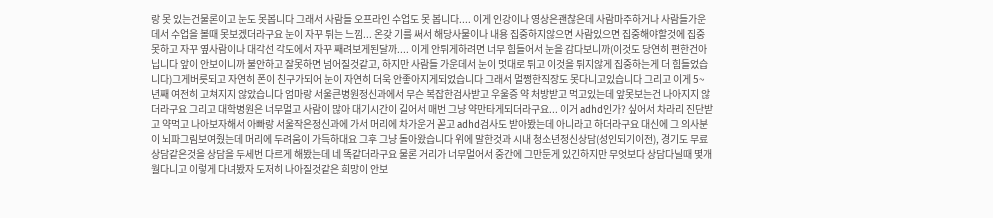랑 못 있는건물론이고 눈도 못봅니다 그래서 사람들 오프라인 수업도 못 봅니다.... 이게 인강이나 영상은괜찮은데 사람마주하거나 사람들가운데서 수업을 볼때 못보겠더라구요 눈이 자꾸 튀는 느낌... 온갖 기를 써서 해당사물이나 내용 집중하지않으면 사람있으면 집중해야할것에 집중 못하고 자꾸 옆사람이나 대각선 각도에서 자꾸 째려보게된달까.... 이게 안튀게하려면 너무 힘들어서 눈을 감다보니까(이것도 당연히 편한건아닙니다 앞이 안보이니까 불안하고 잘못하면 넘어질것같고, 하지만 사람들 가운데서 눈이 멋대로 튀고 이것을 튀지않게 집중하는게 더 힘들었습니다)그게버릇되고 자연히 폰이 친구가되어 눈이 자연히 더욱 안좋아지게되었습니다 그래서 멀쩡한직장도 못다니고있습니다 그리고 이게 5~년째 여전히 고쳐지지 않았습니다 엄마랑 서울큰병원정신과에서 무슨 복잡한검사받고 우울증 약 처방받고 먹고있는데 앞못보는건 나아지지 않더라구요 그리고 대학병원은 너무멀고 사람이 많아 대기시간이 길어서 매번 그냥 약만타게되더라구요... 이거 adhd인가? 싶어서 차라리 진단받고 약먹고 나아보자해서 아빠랑 서울작은정신과에 가서 머리에 차가운거 꼳고 adhd검사도 받아봤는데 아니라고 하더라구요 대신에 그 의사분이 뇌파그림보여줬는데 머리에 두려움이 가득하대요 그후 그냥 돌아왔습니다 위에 말한것과 시내 청소년정신상담(성인되기이전), 경기도 무료 상담같은것을 상담을 두세번 다르게 해봤는데 네 똑같더라구요 물론 거리가 너무멀어서 중간에 그만둔게 있긴하지만 무엇보다 상담다닐때 몇개월다니고 이렇게 다녀봤자 도저히 나아질것같은 희망이 안보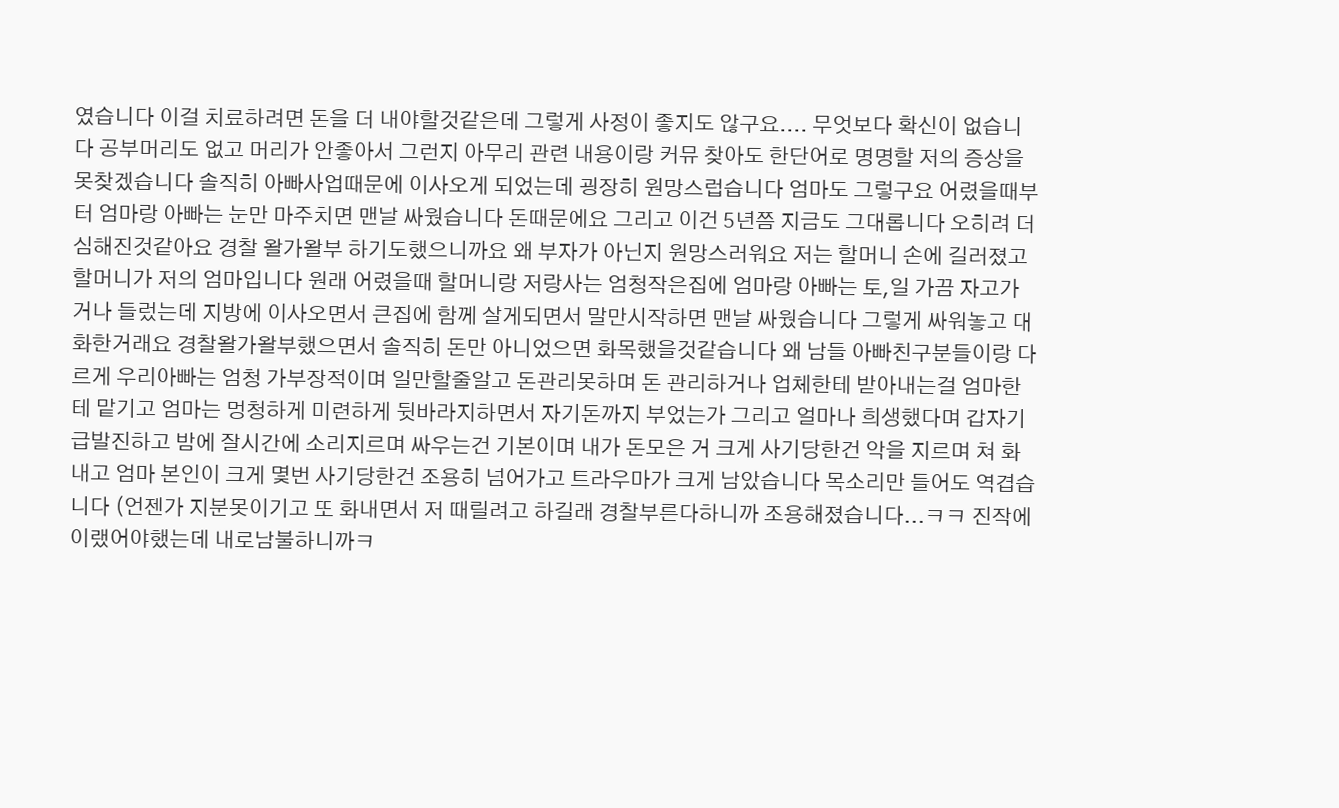였습니다 이걸 치료하려면 돈을 더 내야할것같은데 그렇게 사정이 좋지도 않구요.... 무엇보다 확신이 없습니다 공부머리도 없고 머리가 안좋아서 그런지 아무리 관련 내용이랑 커뮤 찾아도 한단어로 명명할 저의 증상을 못찾겠습니다 솔직히 아빠사업때문에 이사오게 되었는데 굉장히 원망스럽습니다 엄마도 그렇구요 어렸을때부터 엄마랑 아빠는 눈만 마주치면 맨날 싸웠습니다 돈때문에요 그리고 이건 5년쯤 지금도 그대롭니다 오히려 더 심해진것같아요 경찰 왈가왈부 하기도했으니까요 왜 부자가 아닌지 원망스러워요 저는 할머니 손에 길러졌고 할머니가 저의 엄마입니다 원래 어렸을때 할머니랑 저랑사는 엄청작은집에 엄마랑 아빠는 토,일 가끔 자고가거나 들렀는데 지방에 이사오면서 큰집에 함께 살게되면서 말만시작하면 맨날 싸웠습니다 그렇게 싸워놓고 대화한거래요 경찰왈가왈부했으면서 솔직히 돈만 아니었으면 화목했을것같습니다 왜 남들 아빠친구분들이랑 다르게 우리아빠는 엄청 가부장적이며 일만할줄알고 돈관리못하며 돈 관리하거나 업체한테 받아내는걸 엄마한테 맡기고 엄마는 멍청하게 미련하게 뒷바라지하면서 자기돈까지 부었는가 그리고 얼마나 희생했다며 갑자기 급발진하고 밤에 잘시간에 소리지르며 싸우는건 기본이며 내가 돈모은 거 크게 사기당한건 악을 지르며 쳐 화내고 엄마 본인이 크게 몇번 사기당한건 조용히 넘어가고 트라우마가 크게 남았습니다 목소리만 들어도 역겹습니다 (언젠가 지분못이기고 또 화내면서 저 때릴려고 하길래 경찰부른다하니까 조용해졌습니다...ㅋㅋ 진작에 이랬어야했는데 내로남불하니까ㅋ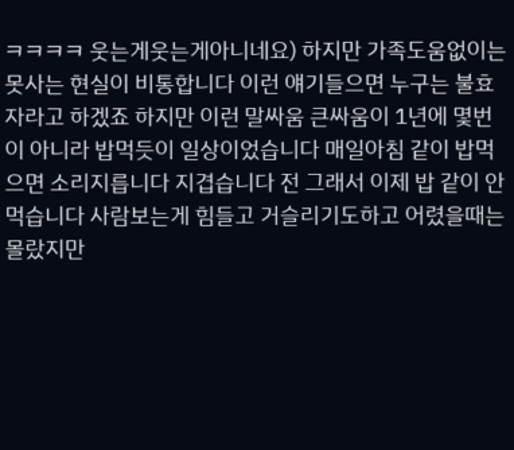ㅋㅋㅋㅋ 웃는게웃는게아니네요) 하지만 가족도움없이는 못사는 현실이 비통합니다 이런 얘기들으면 누구는 불효자라고 하겠죠 하지만 이런 말싸움 큰싸움이 1년에 몇번이 아니라 밥먹듯이 일상이었습니다 매일아침 같이 밥먹으면 소리지릅니다 지겹습니다 전 그래서 이제 밥 같이 안먹습니다 사람보는게 힘들고 거슬리기도하고 어렸을때는 몰랐지만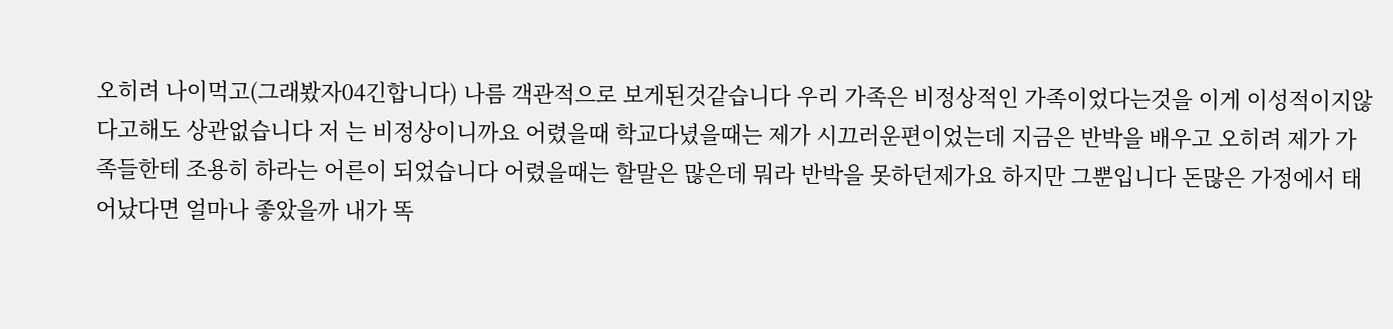오히려 나이먹고(그래봤자04긴합니다) 나름 객관적으로 보게된것같습니다 우리 가족은 비정상적인 가족이었다는것을 이게 이성적이지않다고해도 상관없습니다 저 는 비정상이니까요 어렸을때 학교다녔을때는 제가 시끄러운편이었는데 지금은 반박을 배우고 오히려 제가 가족들한테 조용히 하라는 어른이 되었습니다 어렸을때는 할말은 많은데 뭐라 반박을 못하던제가요 하지만 그뿐입니다 돈많은 가정에서 태어났다면 얼마나 좋았을까 내가 똑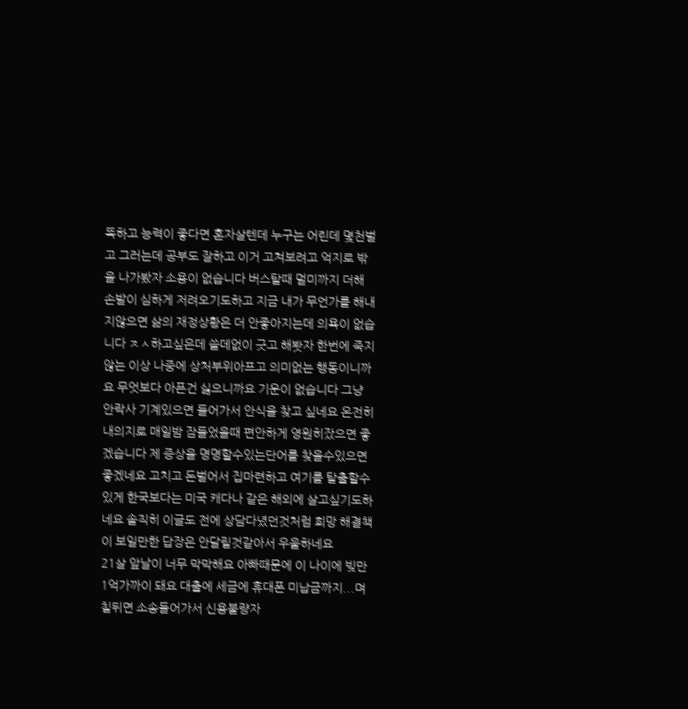똑하고 능력이 좋다면 혼자살텐데 누구는 어린데 몇천벌고 그러는데 공부도 잘하고 이거 고쳐보려고 억지로 밖을 나가봤자 소용이 없습니다 버스탈때 멀미까지 더해 손발이 심하게 저려오기도하고 지금 내가 무언가를 해내지않으면 삶의 재정상황은 더 안좋아지는데 의욕이 없습니다 ㅈㅅ하고싶은데 쓸데없이 긋고 해봣자 한번에 죽지않는 이상 나중에 상처부위아프고 의미없는 행동이니까요 무엇보다 아픈건 싫으니까요 기운이 없습니다 그냥 안락사 기계있으면 들어가서 안식을 찾고 싶네요 온전히 내의지로 매일밤 잠들었을때 편안하게 영원히잤으면 좋겠습니다 제 증상을 명명할수있는단어를 찾을수있으면 좋겠네요 고치고 돈벌어서 집마련하고 여기를 탈출할수있게 한국보다는 미국 캐다나 같은 해외에 살고싶기도하네요 솔직히 이글도 전에 상담다녔던것처럼 희망 해결책이 보일만한 답장은 안달릴것같아서 우울하네요
21살 앞날이 너무 막막해요 아빠때문에 이 나이에 빚만 1억가까이 돼요 대출에 세금에 휴대폰 미납금까지...며칠뒤면 소송들어가서 신용불량자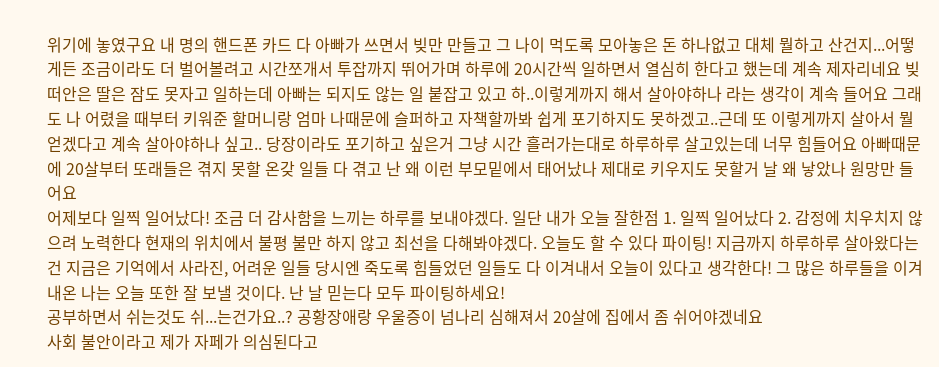위기에 놓였구요 내 명의 핸드폰 카드 다 아빠가 쓰면서 빚만 만들고 그 나이 먹도록 모아놓은 돈 하나없고 대체 뭘하고 산건지...어떻게든 조금이라도 더 벌어볼려고 시간쪼개서 투잡까지 뛰어가며 하루에 20시간씩 일하면서 열심히 한다고 했는데 계속 제자리네요 빚 떠안은 딸은 잠도 못자고 일하는데 아빠는 되지도 않는 일 붙잡고 있고 하..이렇게까지 해서 살아야하나 라는 생각이 계속 들어요 그래도 나 어렸을 때부터 키워준 할머니랑 엄마 나때문에 슬퍼하고 자책할까봐 쉽게 포기하지도 못하겠고..근데 또 이렇게까지 살아서 뭘 얻겠다고 계속 살아야하나 싶고.. 당장이라도 포기하고 싶은거 그냥 시간 흘러가는대로 하루하루 살고있는데 너무 힘들어요 아빠때문에 20살부터 또래들은 겪지 못할 온갖 일들 다 겪고 난 왜 이런 부모밑에서 태어났나 제대로 키우지도 못할거 날 왜 낳았나 원망만 들어요
어제보다 일찍 일어났다! 조금 더 감사함을 느끼는 하루를 보내야겠다. 일단 내가 오늘 잘한점 1. 일찍 일어났다 2. 감정에 치우치지 않으려 노력한다 현재의 위치에서 불평 불만 하지 않고 최선을 다해봐야겠다. 오늘도 할 수 있다 파이팅! 지금까지 하루하루 살아왔다는 건 지금은 기억에서 사라진, 어려운 일들 당시엔 죽도록 힘들었던 일들도 다 이겨내서 오늘이 있다고 생각한다! 그 많은 하루들을 이겨내온 나는 오늘 또한 잘 보낼 것이다. 난 날 믿는다 모두 파이팅하세요!
공부하면서 쉬는것도 쉬...는건가요..? 공황장애랑 우울증이 넘나리 심해져서 20살에 집에서 좀 쉬어야겠네요
사회 불안이라고 제가 자페가 의심된다고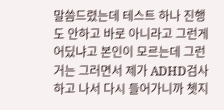말씀드렸는데 테스트 하나 진행도 안하고 바로 아니라고 그런게 어딨냐고 본인이 모르는데 그런거는 그러면서 제가 ADHD검사하고 나서 다시 들어가니까 쳇지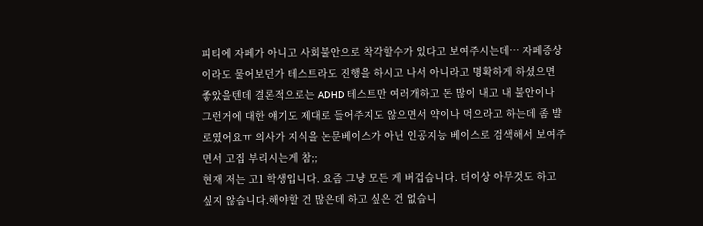피티에 자페가 아니고 사회불안으로 착각할수가 있다고 보여주시는데… 자페증상이라도 물어보던가 테스트라도 진행을 하시고 나서 아니라고 명확하게 하셨으면 좋았을텐데 결론적으로는 ADHD 테스트만 여러개하고 돈 많이 내고 내 불안이나 그런거에 대한 얘기도 제대로 들어주지도 않으면서 약이나 먹으라고 하는데 좀 뱔로였어요ㅠ 의사가 지식을 논문베이스가 아닌 인공지능 베이스로 검색해서 보여주면서 고집 부리시는게 참;;
현재 저는 고1 학생입니다. 요즘 그냥 모든 게 버겁습니다. 더이상 아무것도 하고 싶지 않습니다.해야할 건 많은데 하고 싶은 건 없습니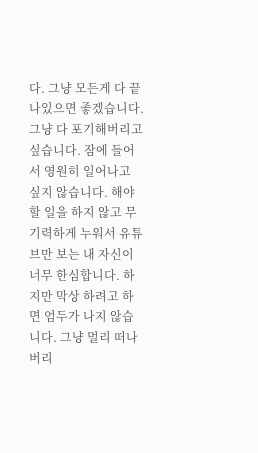다. 그냥 모든게 다 끝나있으면 좋겠습니다. 그냥 다 포기해버리고 싶습니다. 잠에 들어서 영원히 일어나고 싶지 않습니다. 해야할 일을 하지 않고 무기력하게 누워서 유튜브만 보는 내 자신이 너무 한심합니다. 하지만 막상 하려고 하면 엄두가 나지 않습니다. 그냥 멀리 떠나버리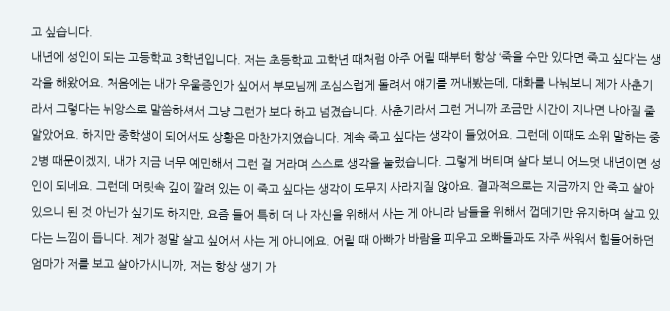고 싶습니다.
내년에 성인이 되는 고등학교 3학년입니다. 저는 초등학교 고학년 때처럼 아주 어릴 때부터 항상 ‘죽을 수만 있다면 죽고 싶다’는 생각을 해왔어요. 처음에는 내가 우울증인가 싶어서 부모님께 조심스럽게 돌려서 얘기를 꺼내봤는데, 대화를 나눠보니 제가 사춘기라서 그렇다는 뉘앙스로 말씀하셔서 그냥 그런가 보다 하고 넘겼습니다. 사춘기라서 그런 거니까 조금만 시간이 지나면 나아질 줄 알았어요. 하지만 중학생이 되어서도 상황은 마찬가지였습니다. 계속 죽고 싶다는 생각이 들었어요. 그런데 이때도 소위 말하는 중2병 때문이겠지, 내가 지금 너무 예민해서 그런 걸 거라며 스스로 생각을 눌렀습니다. 그렇게 버티며 살다 보니 어느덧 내년이면 성인이 되네요. 그런데 머릿속 깊이 깔려 있는 이 죽고 싶다는 생각이 도무지 사라지질 않아요. 결과적으로는 지금까지 안 죽고 살아있으니 된 것 아닌가 싶기도 하지만, 요즘 들어 특히 더 나 자신을 위해서 사는 게 아니라 남들을 위해서 껍데기만 유지하며 살고 있다는 느낌이 듭니다. 제가 정말 살고 싶어서 사는 게 아니에요. 어릴 때 아빠가 바람을 피우고 오빠들과도 자주 싸워서 힘들어하던 엄마가 저를 보고 살아가시니까, 저는 항상 생기 가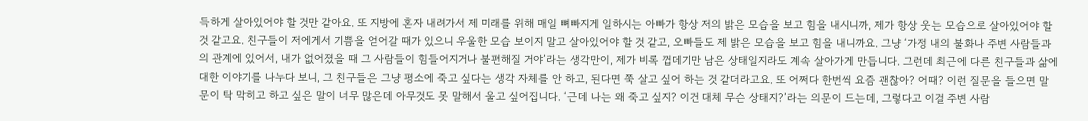득하게 살아있어야 할 것만 같아요. 또 지방에 혼자 내려가서 제 미래를 위해 매일 뼈빠지게 일하시는 아빠가 항상 저의 밝은 모습을 보고 힘을 내시니까, 제가 항상 웃는 모습으로 살아있어야 할 것 같고요. 친구들이 저에게서 기쁨을 얻어갈 때가 있으니 우울한 모습 보이지 말고 살아있어야 할 것 같고, 오빠들도 제 밝은 모습을 보고 힘을 내니까요. 그냥 ‘가정 내의 불화나 주변 사람들과의 관계에 있어서, 내가 없어졌을 때 그 사람들이 힘들어지거나 불편해질 거야’라는 생각만이, 제가 비록 껍데기만 남은 상태일지라도 계속 살아가게 만듭니다. 그런데 최근에 다른 친구들과 삶에 대한 이야기를 나누다 보니, 그 친구들은 그냥 평소에 죽고 싶다는 생각 자체를 안 하고, 된다면 쭉 살고 싶어 하는 것 같더라고요. 또 어쩌다 한번씩 요즘 괜찮아? 어때? 이런 질문을 들으면 말문이 탁 막히고 하고 싶은 말이 너무 많은데 아무것도 못 말해서 울고 싶어집니다. ‘근데 나는 왜 죽고 싶지? 이건 대체 무슨 상태지?’라는 의문이 드는데, 그렇다고 이걸 주변 사람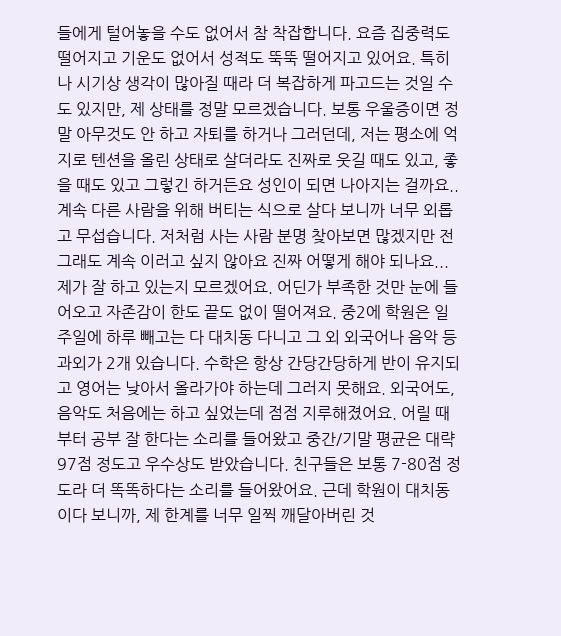들에게 털어놓을 수도 없어서 참 착잡합니다. 요즘 집중력도 떨어지고 기운도 없어서 성적도 뚝뚝 떨어지고 있어요. 특히나 시기상 생각이 많아질 때라 더 복잡하게 파고드는 것일 수도 있지만, 제 상태를 정말 모르겠습니다. 보통 우울증이면 정말 아무것도 안 하고 자퇴를 하거나 그러던데, 저는 평소에 억지로 텐션을 올린 상태로 살더라도 진짜로 웃길 때도 있고, 좋을 때도 있고 그렇긴 하거든요 성인이 되면 나아지는 걸까요.. 계속 다른 사람을 위해 버티는 식으로 살다 보니까 너무 외롭고 무섭습니다. 저처럼 사는 사람 분명 찾아보면 많겠지만 전 그래도 계속 이러고 싶지 않아요 진짜 어떻게 해야 되나요...
제가 잘 하고 있는지 모르겠어요. 어딘가 부족한 것만 눈에 들어오고 자존감이 한도 끝도 없이 떨어져요. 중2에 학원은 일주일에 하루 빼고는 다 대치동 다니고 그 외 외국어나 음악 등 과외가 2개 있습니다. 수학은 항상 간당간당하게 반이 유지되고 영어는 낮아서 올라가야 하는데 그러지 못해요. 외국어도, 음악도 처음에는 하고 싶었는데 점점 지루해졌어요. 어릴 때부터 공부 잘 한다는 소리를 들어왔고 중간/기말 평균은 대략 97점 정도고 우수상도 받았습니다. 친구들은 보통 7-80점 정도라 더 똑똑하다는 소리를 들어왔어요. 근데 학원이 대치동이다 보니까, 제 한계를 너무 일찍 깨달아버린 것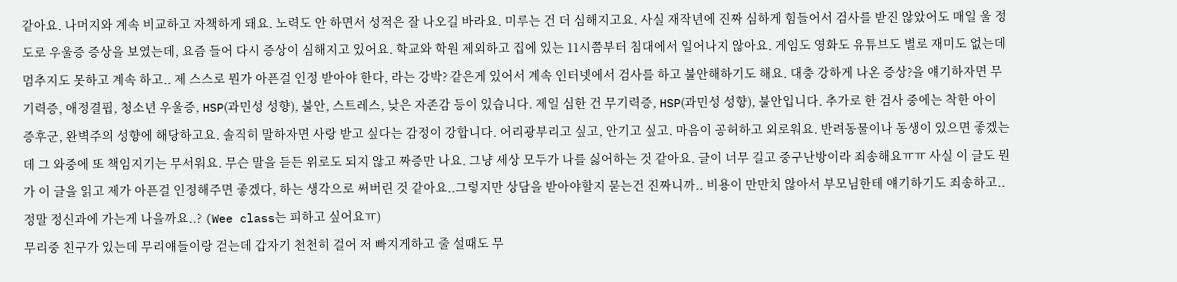같아요. 나머지와 계속 비교하고 자책하게 돼요. 노력도 안 하면서 성적은 잘 나오길 바라요. 미루는 건 더 심해지고요. 사실 재작년에 진짜 심하게 힘들어서 검사를 받진 않았어도 매일 울 정도로 우울증 증상을 보였는데, 요즘 들어 다시 증상이 심해지고 있어요. 학교와 학원 제외하고 집에 있는 11시쯤부터 침대에서 일어나지 않아요. 게임도 영화도 유튜브도 별로 재미도 없는데 멈추지도 못하고 계속 하고.. 제 스스로 뭔가 아픈걸 인정 받아야 한다, 라는 강박? 같은게 있어서 계속 인터넷에서 검사를 하고 불안해하기도 해요. 대충 강하게 나온 증상?을 얘기하자면 무기력증, 애정결핍, 청소년 우울증, HSP(과민성 성향), 불안, 스트레스, 낮은 자존감 등이 있습니다. 제일 심한 건 무기력증, HSP(과민성 성향), 불안입니다. 추가로 한 검사 중에는 착한 아이 증후군, 완벽주의 성향에 해당하고요. 솔직히 말하자면 사랑 받고 싶다는 감정이 강합니다. 어리광부리고 싶고, 안기고 싶고. 마음이 공허하고 외로워요. 반려동물이나 동생이 있으면 좋겠는데 그 와중에 또 책임지기는 무서워요. 무슨 말을 듣든 위로도 되지 않고 짜증만 나요. 그냥 세상 모두가 나를 싫어하는 것 같아요. 글이 너무 길고 중구난방이라 죄송해요ㅠㅠ 사실 이 글도 뭔가 이 글을 읽고 제가 아픈걸 인정해주면 좋겠다, 하는 생각으로 써버린 것 같아요..그렇지만 상담을 받아야할지 묻는건 진짜니까.. 비용이 만만치 않아서 부모님한테 얘기하기도 죄송하고..정말 정신과에 가는게 나을까요..? (Wee class는 피하고 싶어요ㅠ)
무리중 친구가 있는데 무리얘들이랑 걷는데 갑자기 천천히 걸어 저 빠지게하고 줄 설때도 무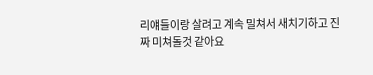리얘들이랑 살려고 계속 밀쳐서 새치기하고 진짜 미쳐돌것 같아요